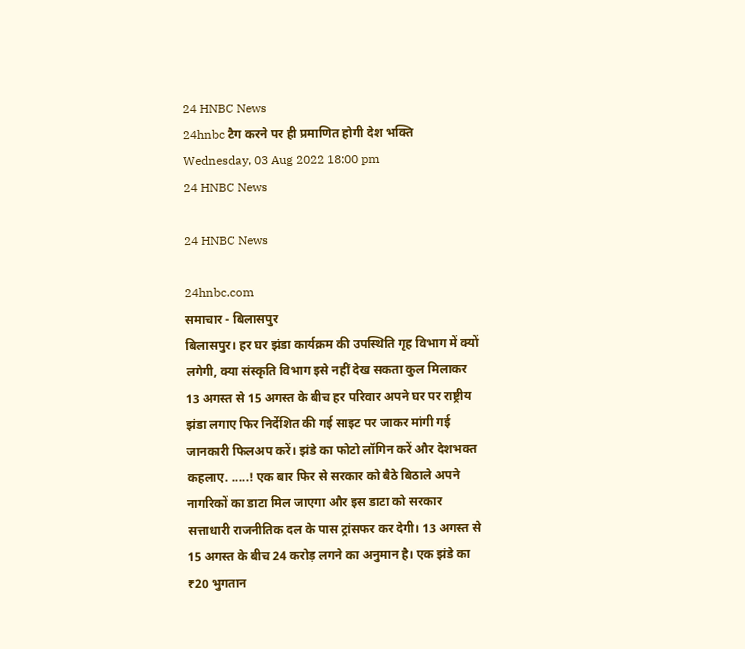24 HNBC News
24hnbc टैग करने पर ही प्रमाणित होगी देश भक्ति
Wednesday, 03 Aug 2022 18:00 pm
24 HNBC News

24 HNBC News

24hnbc.com
समाचार - बिलासपुर
बिलासपुर। हर घर झंडा कार्यक्रम की उपस्थिति गृह विभाग में क्यों लगेगी, क्या संस्कृति विभाग इसे नहीं देख सकता कुल मिलाकर 13 अगस्त से 15 अगस्त के बीच हर परिवार अपने घर पर राष्ट्रीय झंडा लगाए फिर निर्देशित की गई साइट पर जाकर मांगी गई जानकारी फिलअप करें। झंडे का फोटो लॉगिन करें और देशभक्त कहलाए. .....! एक बार फिर से सरकार को बैठे बिठाले अपने नागरिकों का डाटा मिल जाएगा और इस डाटा को सरकार सत्ताधारी राजनीतिक दल के पास ट्रांसफर कर देगी। 13 अगस्त से 15 अगस्त के बीच 24 करोड़ लगने का अनुमान है। एक झंडे का ₹20 भुगतान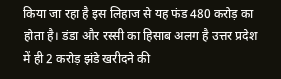किया जा रहा है इस लिहाज से यह फंड 480 करोड़ का होता है। डंडा और रस्सी का हिसाब अलग है उत्तर प्रदेश में ही 2 करोड़ झंडे खरीदने की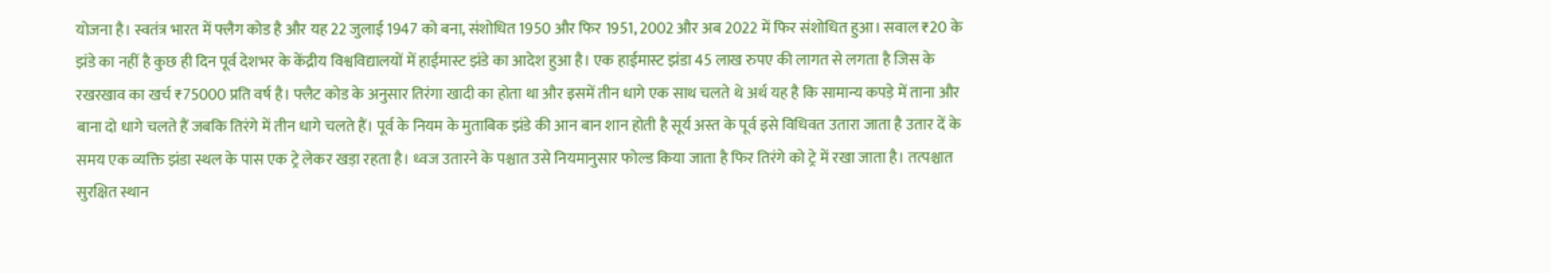योजना है। स्वतंत्र भारत में फ्लैग कोड है और यह 22 जुलाई 1947 को बना, संशोधित 1950 और फिर 1951, 2002 और अब 2022 में फिर संशोधित हुआ। सवाल ₹20 के झंडे का नहीं है कुछ ही दिन पूर्व देशभर के केंद्रीय विश्वविद्यालयों में हाईमास्ट झंडे का आदेश हुआ है। एक हाईमास्ट झंडा 45 लाख रुपए की लागत से लगता है जिस के रखरखाव का खर्च ₹75000 प्रति वर्ष है। फ्लैट कोड के अनुसार तिरंगा खादी का होता था और इसमें तीन धागे एक साथ चलते थे अर्थ यह है कि सामान्य कपड़े में ताना और बाना दो धागे चलते हैं जबकि तिरंगे में तीन धागे चलते हैं। पूर्व के नियम के मुताबिक झंडे की आन बान शान होती है सूर्य अस्त के पूर्व इसे विधिवत उतारा जाता है उतार दें के समय एक व्यक्ति झंडा स्थल के पास एक ट्रे लेकर खड़ा रहता है। ध्वज उतारने के पश्चात उसे नियमानुसार फोल्ड किया जाता है फिर तिरंगे को ट्रे में रखा जाता है। तत्पश्चात सुरक्षित स्थान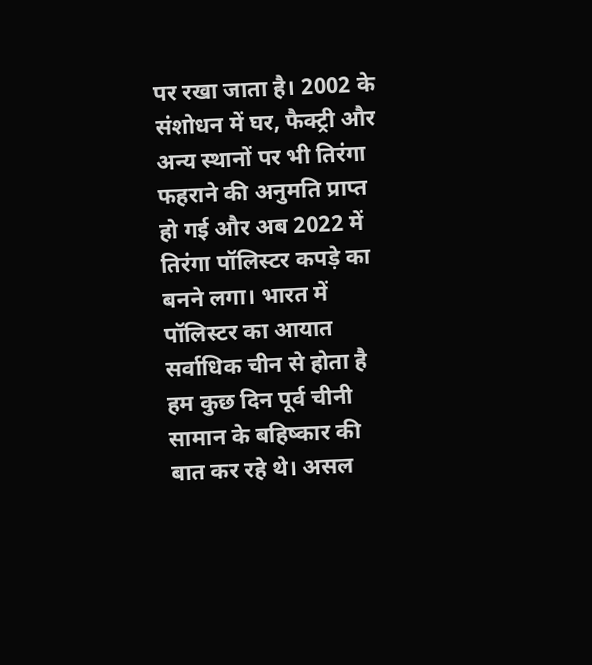पर रखा जाता है। 2002 के संशोधन में घर, फैक्ट्री और अन्य स्थानों पर भी तिरंगा फहराने की अनुमति प्राप्त हो गई और अब 2022 में तिरंगा पॉलिस्टर कपड़े का बनने लगा। भारत में पॉलिस्टर का आयात सर्वाधिक चीन से होता है हम कुछ दिन पूर्व चीनी सामान के बहिष्कार की बात कर रहे थे। असल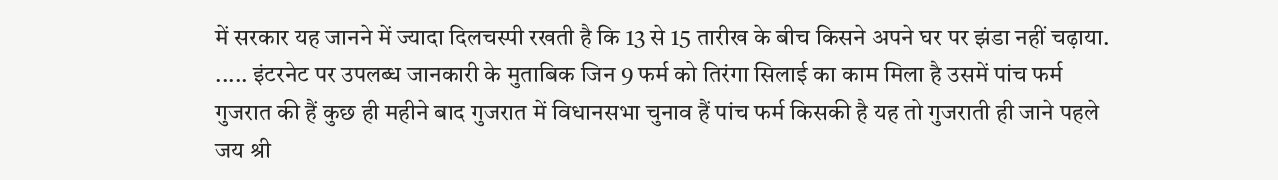में सरकार यह जानने में ज्यादा दिलचस्पी रखती है कि 13 से 15 तारीख के बीच किसने अपने घर पर झंडा नहीं चढ़ाया. ..... इंटरनेट पर उपलब्ध जानकारी के मुताबिक जिन 9 फर्म को तिरंगा सिलाई का काम मिला है उसमें पांच फर्म गुजरात की हैं कुछ ही महीने बाद गुजरात में विधानसभा चुनाव हैं पांच फर्म किसकी है यह तो गुजराती ही जाने पहले जय श्री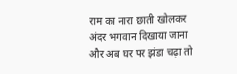राम का नारा छाती खोलकर अंदर भगवान दिखाया जाना और अब घर पर झंडा चढ़ा तो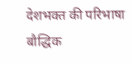देशभक्त की परिभाषा बौद्धिक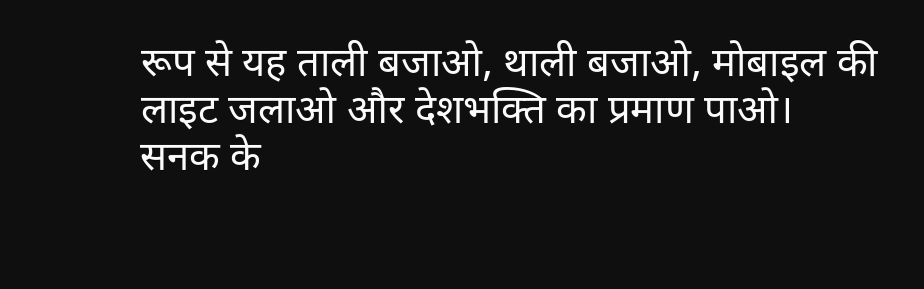रूप से यह ताली बजाओ, थाली बजाओ, मोबाइल की लाइट जलाओ और देशभक्ति का प्रमाण पाओ। सनक के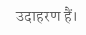उदाहरण हैं।